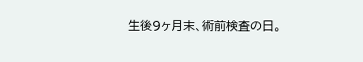生後9ヶ月末、術前検査の日。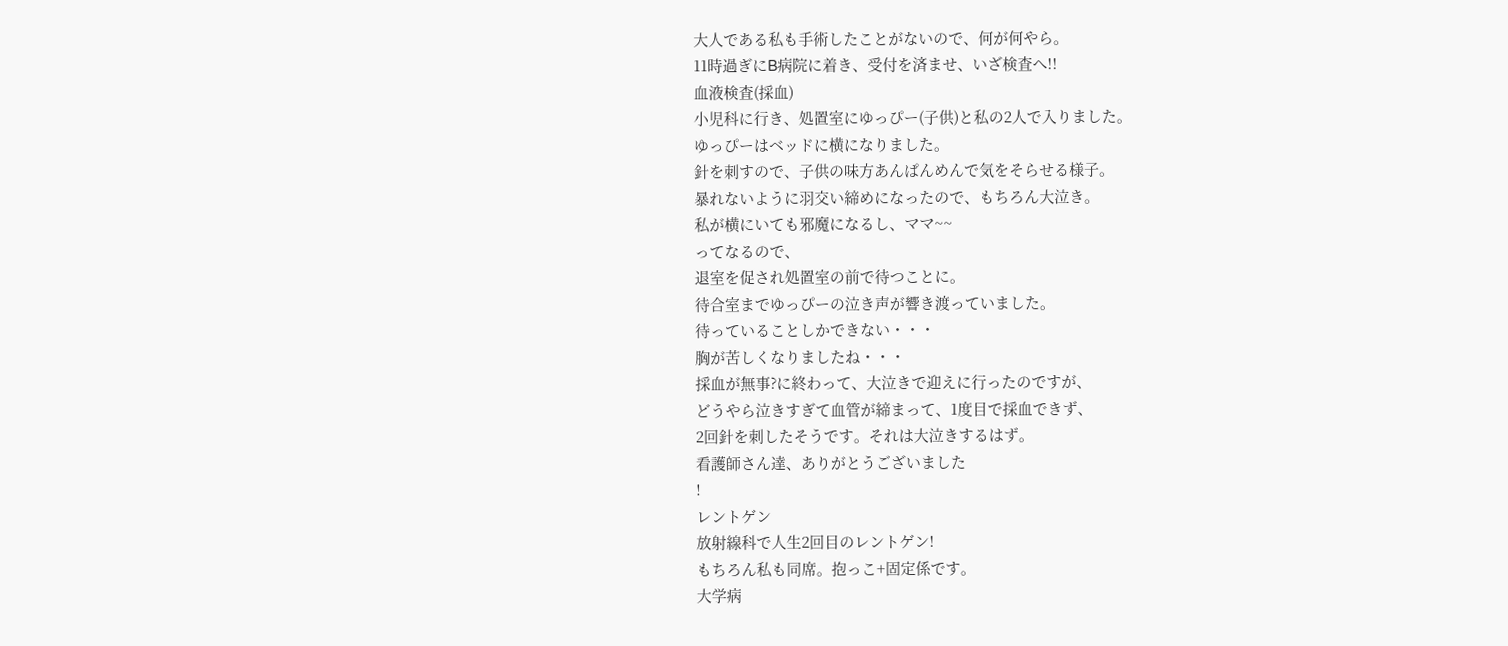大人である私も手術したことがないので、何が何やら。
11時過ぎにB病院に着き、受付を済ませ、いざ検査へ!!
血液検査(採血)
小児科に行き、処置室にゆっぴー(子供)と私の2人で入りました。
ゆっぴーはベッドに横になりました。
針を刺すので、子供の味方あんぱんめんで気をそらせる様子。
暴れないように羽交い締めになったので、もちろん大泣き。
私が横にいても邪魔になるし、ママ~~
ってなるので、
退室を促され処置室の前で待つことに。
待合室までゆっぴーの泣き声が響き渡っていました。
待っていることしかできない・・・
胸が苦しくなりましたね・・・
採血が無事?に終わって、大泣きで迎えに行ったのですが、
どうやら泣きすぎて血管が締まって、1度目で採血できず、
2回針を刺したそうです。それは大泣きするはず。
看護師さん達、ありがとうございました
!
レントゲン
放射線科で人生2回目のレントゲン!
もちろん私も同席。抱っこ+固定係です。
大学病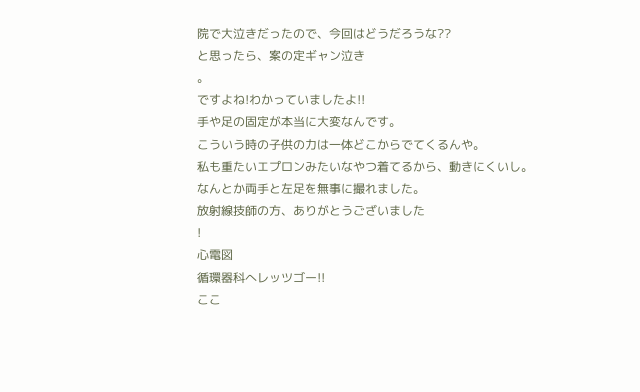院で大泣きだったので、今回はどうだろうな??
と思ったら、案の定ギャン泣き
。
ですよね!わかっていましたよ!!
手や足の固定が本当に大変なんです。
こういう時の子供の力は一体どこからでてくるんや。
私も重たいエプロンみたいなやつ着てるから、動きにくいし。
なんとか両手と左足を無事に撮れました。
放射線技師の方、ありがとうございました
!
心電図
循環器科へレッツゴー!!
ここ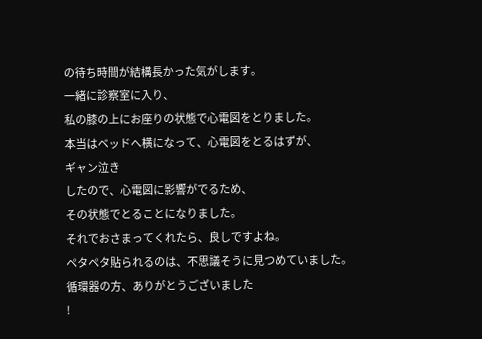の待ち時間が結構長かった気がします。
一緒に診察室に入り、
私の膝の上にお座りの状態で心電図をとりました。
本当はベッドへ横になって、心電図をとるはずが、
ギャン泣き
したので、心電図に影響がでるため、
その状態でとることになりました。
それでおさまってくれたら、良しですよね。
ペタペタ貼られるのは、不思議そうに見つめていました。
循環器の方、ありがとうございました
!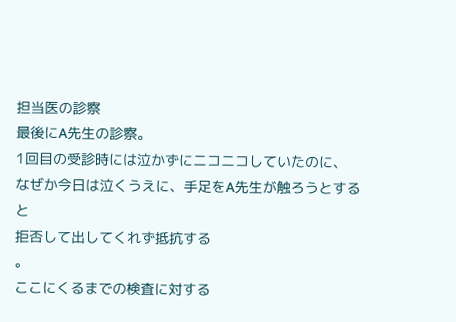担当医の診察
最後にA先生の診察。
1回目の受診時には泣かずにニコニコしていたのに、
なぜか今日は泣くうえに、手足をA先生が触ろうとすると
拒否して出してくれず抵抗する
。
ここにくるまでの検査に対する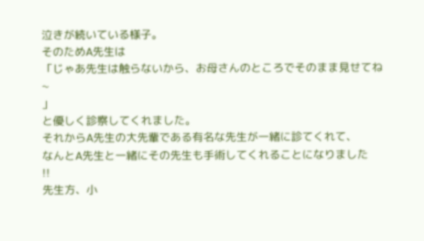泣きが続いている様子。
そのためA先生は
「じゃあ先生は触らないから、お母さんのところでそのまま見せてね~
」
と優しく診察してくれました。
それからA先生の大先輩である有名な先生が一緒に診てくれて、
なんとA先生と一緒にその先生も手術してくれることになりました
!!
先生方、小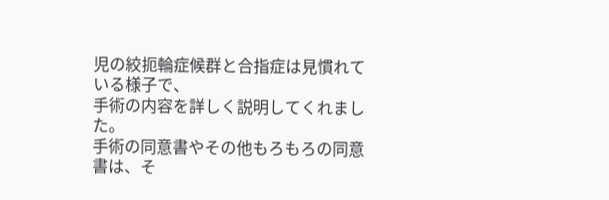児の絞扼輪症候群と合指症は見慣れている様子で、
手術の内容を詳しく説明してくれました。
手術の同意書やその他もろもろの同意書は、そ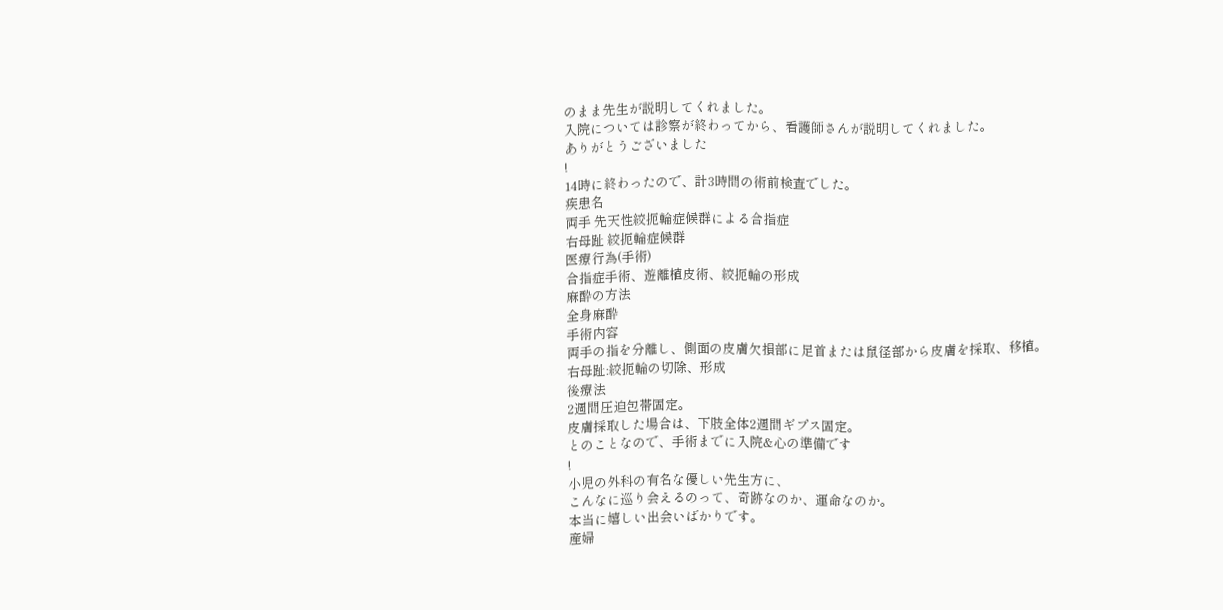のまま先生が説明してくれました。
入院については診察が終わってから、看護師さんが説明してくれました。
ありがとうございました
!
14時に終わったので、計3時間の術前検査でした。
疾患名
両手 先天性絞扼輪症候群による合指症
右母趾 絞扼輪症候群
医療行為(手術)
合指症手術、遊離植皮術、絞扼輪の形成
麻酔の方法
全身麻酔
手術内容
両手の指を分離し、側面の皮膚欠損部に足首または鼠径部から皮膚を採取、移植。
右母趾:絞扼輪の切除、形成
後療法
2週間圧迫包帯固定。
皮膚採取した場合は、下肢全体2週間ギプス固定。
とのことなので、手術までに入院&心の準備です
!
小児の外科の有名な優しい先生方に、
こんなに巡り会えるのって、奇跡なのか、運命なのか。
本当に嬉しい出会いばかりです。
産婦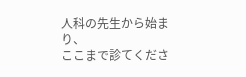人科の先生から始まり、
ここまで診てくださ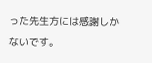った先生方には感謝しかないです。